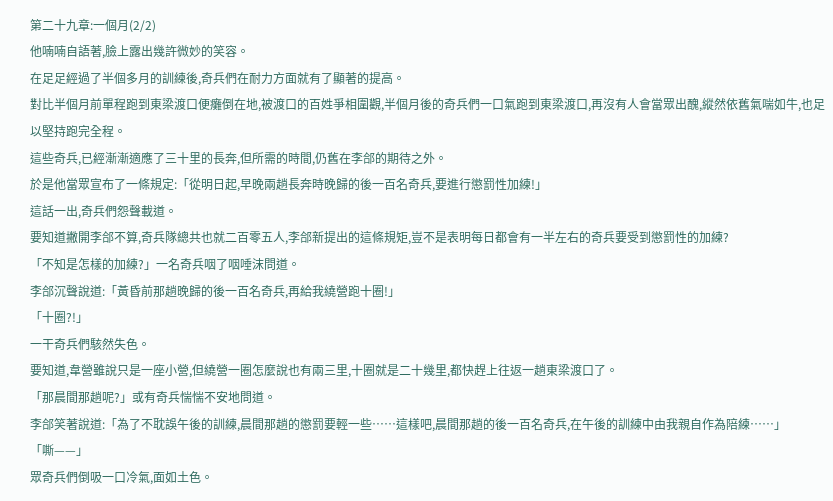第二十九章:一個月(2/2)
他喃喃自語著,臉上露出幾許微妙的笑容。
在足足經過了半個多月的訓練後,奇兵們在耐力方面就有了顯著的提高。
對比半個月前單程跑到東梁渡口便癱倒在地,被渡口的百姓爭相圍觀,半個月後的奇兵們一口氣跑到東梁渡口,再沒有人會當眾出醜,縱然依舊氣喘如牛,也足以堅持跑完全程。
這些奇兵,已經漸漸適應了三十里的長奔,但所需的時間,仍舊在李郃的期待之外。
於是他當眾宣布了一條規定:「從明日起,早晚兩趟長奔時晚歸的後一百名奇兵,要進行懲罰性加練!」
這話一出,奇兵們怨聲載道。
要知道撇開李郃不算,奇兵隊總共也就二百零五人,李郃新提出的這條規矩,豈不是表明每日都會有一半左右的奇兵要受到懲罰性的加練?
「不知是怎樣的加練?」一名奇兵咽了咽唾沫問道。
李郃沉聲說道:「黃昏前那趟晚歸的後一百名奇兵,再給我繞營跑十圈!」
「十圈?!」
一干奇兵們駭然失色。
要知道,韋營雖說只是一座小營,但繞營一圈怎麼說也有兩三里,十圈就是二十幾里,都快趕上往返一趟東梁渡口了。
「那晨間那趟呢?」或有奇兵惴惴不安地問道。
李郃笑著說道:「為了不耽誤午後的訓練,晨間那趟的懲罰要輕一些……這樣吧,晨間那趟的後一百名奇兵,在午後的訓練中由我親自作為陪練……」
「嘶——」
眾奇兵們倒吸一口冷氣,面如土色。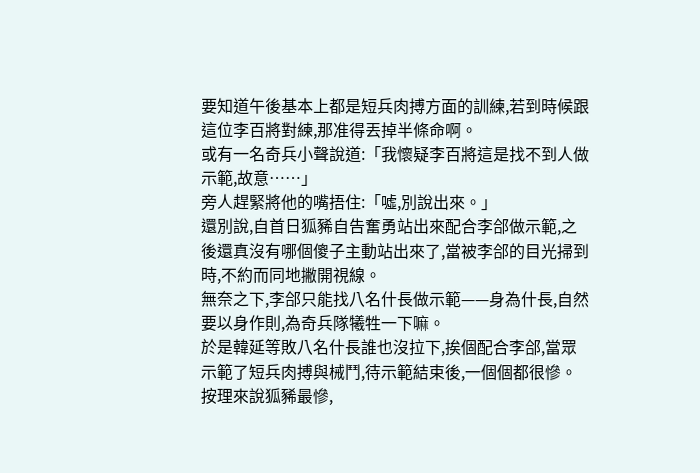要知道午後基本上都是短兵肉搏方面的訓練,若到時候跟這位李百將對練,那准得丟掉半條命啊。
或有一名奇兵小聲說道:「我懷疑李百將這是找不到人做示範,故意……」
旁人趕緊將他的嘴捂住:「噓,別說出來。」
還別說,自首日狐豨自告奮勇站出來配合李郃做示範,之後還真沒有哪個傻子主動站出來了,當被李郃的目光掃到時,不約而同地撇開視線。
無奈之下,李郃只能找八名什長做示範——身為什長,自然要以身作則,為奇兵隊犧牲一下嘛。
於是韓延等敗八名什長誰也沒拉下,挨個配合李郃,當眾示範了短兵肉搏與械鬥,待示範結束後,一個個都很慘。
按理來說狐豨最慘,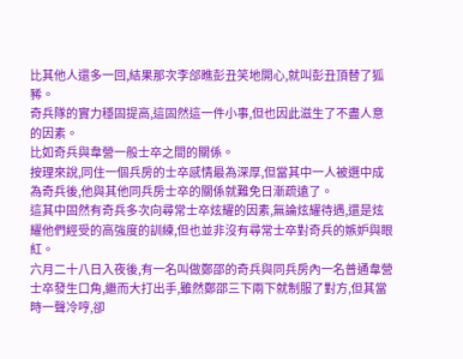比其他人還多一回,結果那次李郃瞧彭丑笑地開心,就叫彭丑頂替了狐豨。
奇兵隊的實力穩固提高,這固然這一件小事,但也因此滋生了不盡人意的因素。
比如奇兵與韋營一般士卒之間的關係。
按理來說,同住一個兵房的士卒感情最為深厚,但當其中一人被選中成為奇兵後,他與其他同兵房士卒的關係就難免日漸疏遠了。
這其中固然有奇兵多次向尋常士卒炫耀的因素,無論炫耀待遇,還是炫耀他們經受的高強度的訓練,但也並非沒有尋常士卒對奇兵的嫉妒與眼紅。
六月二十八日入夜後,有一名叫做鄭邵的奇兵與同兵房內一名普通韋營士卒發生口角,繼而大打出手,雖然鄭邵三下兩下就制服了對方,但其當時一聲冷哼,卻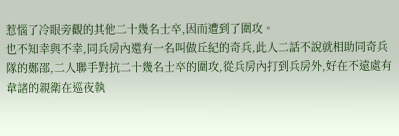惹惱了冷眼旁觀的其他二十幾名士卒,因而遭到了圍攻。
也不知幸與不幸,同兵房內還有一名叫做丘紀的奇兵,此人二話不說就相助同奇兵隊的鄭邵,二人聯手對抗二十幾名士卒的圍攻,從兵房內打到兵房外,好在不遠處有韋諸的親衛在巡夜執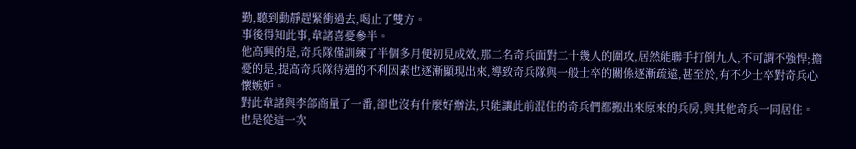勤,聽到動靜趕緊衝過去,喝止了雙方。
事後得知此事,韋諸喜憂參半。
他高興的是,奇兵隊僅訓練了半個多月便初見成效,那二名奇兵面對二十幾人的圍攻,居然能聯手打倒九人,不可謂不強悍;擔憂的是,提高奇兵隊待遇的不利因素也逐漸顯現出來,導致奇兵隊與一般士卒的關係逐漸疏遠,甚至於,有不少士卒對奇兵心懷嫉妒。
對此韋諸與李郃商量了一番,卻也沒有什麼好辦法,只能讓此前混住的奇兵們都搬出來原來的兵房,與其他奇兵一同居住。
也是從這一次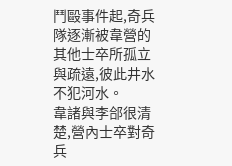鬥毆事件起,奇兵隊逐漸被韋營的其他士卒所孤立與疏遠,彼此井水不犯河水。
韋諸與李郃很清楚,營內士卒對奇兵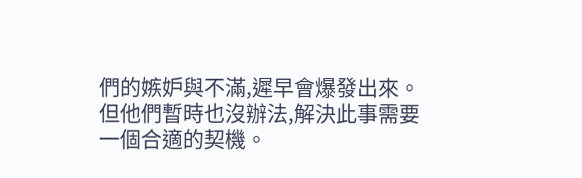們的嫉妒與不滿,遲早會爆發出來。
但他們暫時也沒辦法,解決此事需要一個合適的契機。